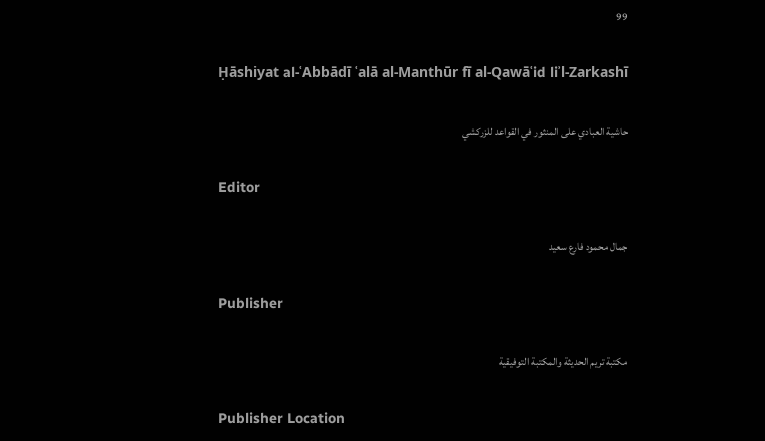99

Ḥāshiyat al-ʿAbbādī ʿalā al-Manthūr fī al-Qawāʿid liʾl-Zarkashī

حاشية العبادي على المنثور في القواعد للزركشي

Editor

جمال محمود فارع سعيد

Publisher

مكتبة تريم الحديثة والمكتبة التوفيقية

Publisher Location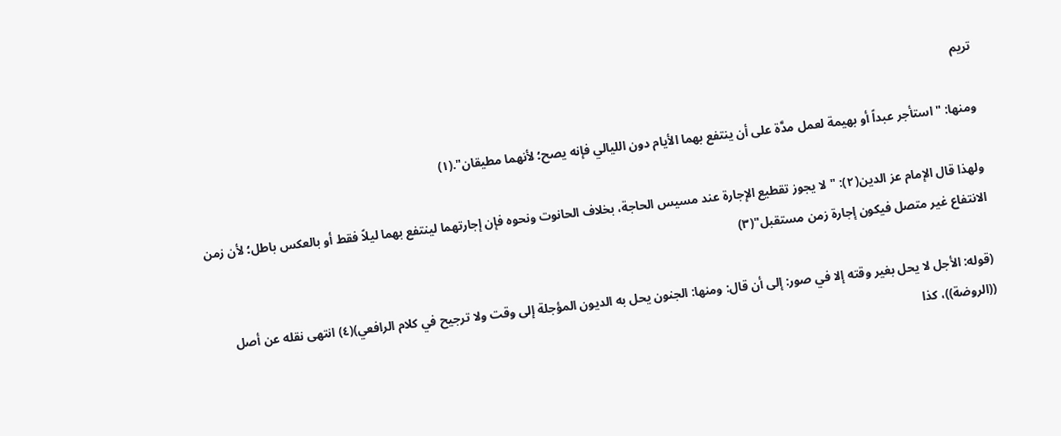تريم

ومنها: "استأجر عبداً أو بهيمة لعمل مدَّة على أن ينتفع بهما الأيام دون الليالي فإنه يصح؛ لأنهما مطيقان".(١)

ولهذا قال الإمام عز الدين(٢): "لا يجوز تقطيع الإجارة عند مسيس الحاجة، بخلاف الحانوت ونحوه فإن إجارتهما لينتفع بهما ليلاً فقط أو بالعكس باطل؛ لأن زمن الانتفاع غير متصل فيكون إجارة زمن مستقبل"(٣)

(قوله: الأجل لا يحل بغير وقته إلا في صور: إلى أن قال: ومنها: الجنون يحل به الديون المؤجلة إلى وقت ولا ترجيح في كلام الرافعي)(٤) انتهى نقله عن أصل ((الروضة))، كذا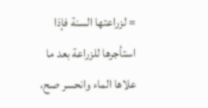= لزراعتها السنة فإذا استأجرها للزراعة بعد ما علاها الماء وانحسر صح،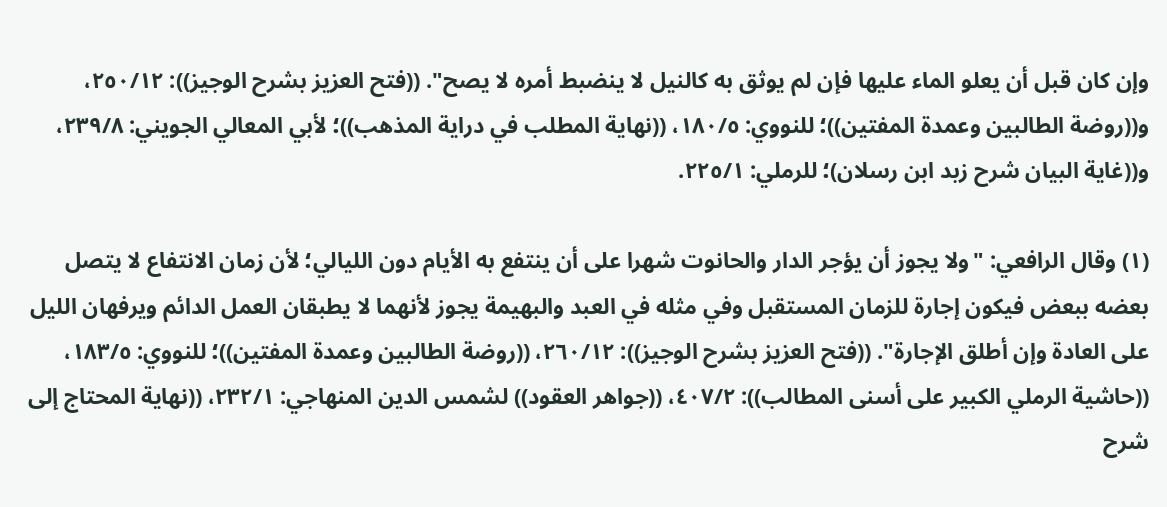وإن كان قبل أن يعلو الماء عليها فإن لم يوثق به كالنيل لا ينضبط أمره لا يصح". ((فتح العزيز بشرح الوجيز)): ٢٥٠/١٢، و((روضة الطالبين وعمدة المفتين))؛ للنووي: ١٨٠/٥، ((نهاية المطلب في دراية المذهب))؛ لأبي المعالي الجويني: ٢٣٩/٨، و((غاية البيان شرح زبد ابن رسلان)؛ للرملي: ٢٢٥/١.

(١) وقال الرافعي: "ولا يجوز أن يؤجر الدار والحانوت شهرا على أن ينتفع به الأيام دون الليالي؛ لأن زمان الانتفاع لا يتصل بعضه ببعض فيكون إجارة للزمان المستقبل وفي مثله في العبد والبهيمة يجوز لأنهما لا يطبقان العمل الدائم ويرفهان الليل على العادة وإن أطلق الإجارة". ((فتح العزيز بشرح الوجيز)): ٢٦٠/١٢، ((روضة الطالبين وعمدة المفتين))؛ للنووي: ١٨٣/٥، ((حاشية الرملي الكبير على أسنى المطالب)): ٤٠٧/٢، ((جواهر العقود)) لشمس الدين المنهاجي: ٢٣٢/١، ((نهاية المحتاج إلى شرح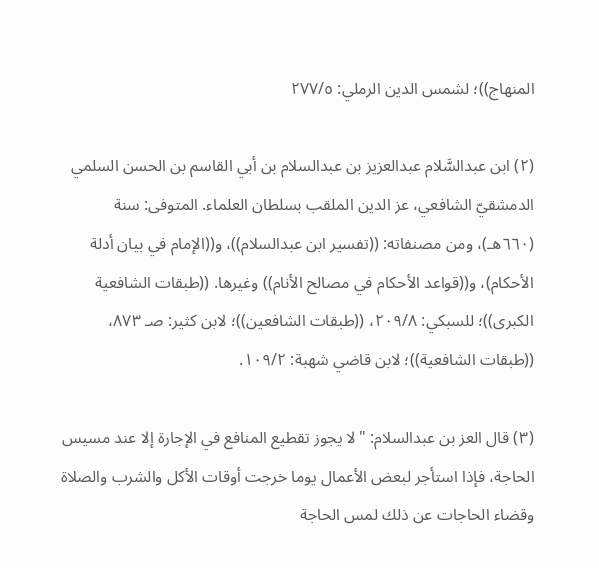المنهاج))؛ لشمس الدين الرملي: ٢٧٧/٥

(٢) ابن عبدالسَّلام عبدالعزيز بن عبدالسلام بن أبي القاسم بن الحسن السلمي الدمشقيّ الشافعي، عز الدين الملقب بسلطان العلماء. المتوفى: سنة (٦٦٠هـ)، ومن مصنفاته: ((تفسير ابن عبدالسلام))، و((الإمام في بيان أدلة الأحكام)، و((قواعد الأحكام في مصالح الأنام)) وغيرها. ((طبقات الشافعية الكبرى))؛ للسبكي: ٢٠٩/٨، ((طبقات الشافعين))؛ لابن كثير: صـ ٨٧٣، ((طبقات الشافعية))؛ لابن قاضي شهبة: ١٠٩/٢.

(٣) قال العز بن عبدالسلام: "لا يجوز تقطيع المنافع في الإجارة إلا عند مسيس الحاجة، فإذا استأجر لبعض الأعمال يوما خرجت أوقات الأكل والشرب والصلاة وقضاء الحاجات عن ذلك لمس الحاجة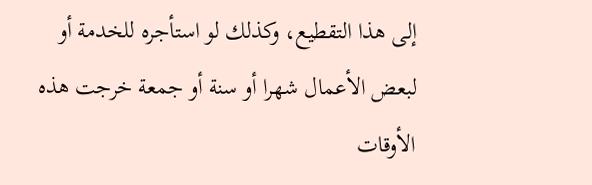إلى هذا التقطيع، وكذلك لو استأجره للخدمة أو لبعض الأعمال شهرا أو سنة أو جمعة خرجت هذه الأوقات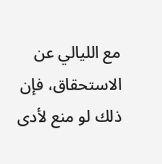مع الليالي عن الاستحقاق، فإن ذلك لو منع لأدى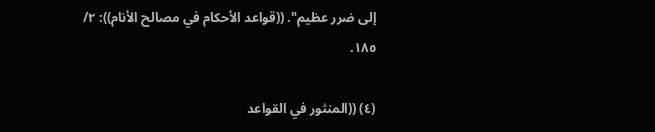إلى ضرر عظيم". ((قواعد الأحكام في مصالح الأنام)): ٢/ ١٨٥.

(٤) ((المنثور في القواعد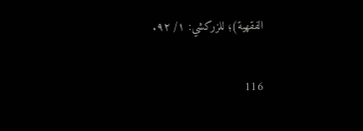الفقهية)؛ للزركشي: ١/ ٩٢.

116